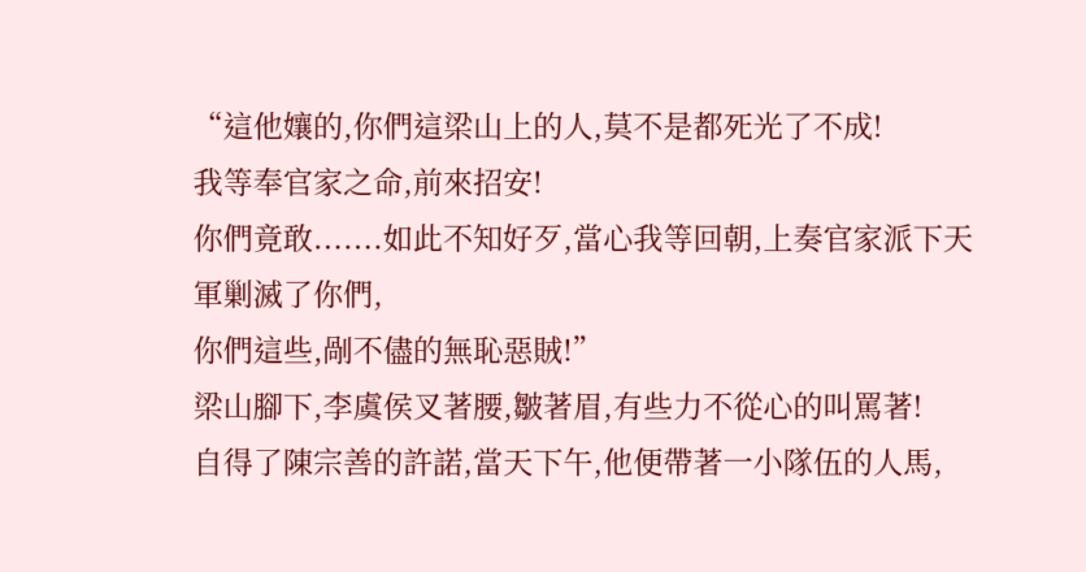“這他孃的,你們這梁山上的人,莫不是都死光了不成!
我等奉官家之命,前來招安!
你們竟敢.......如此不知好歹,當心我等回朝,上奏官家派下天軍剿滅了你們,
你們這些,剮不儘的無恥惡賊!”
梁山腳下,李虞侯叉著腰,皺著眉,有些力不從心的叫罵著!
自得了陳宗善的許諾,當天下午,他便帶著一小隊伍的人馬,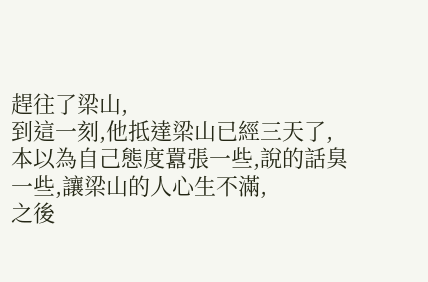趕往了梁山,
到這一刻,他抵達梁山已經三天了,
本以為自己態度囂張一些,說的話臭一些,讓梁山的人心生不滿,
之後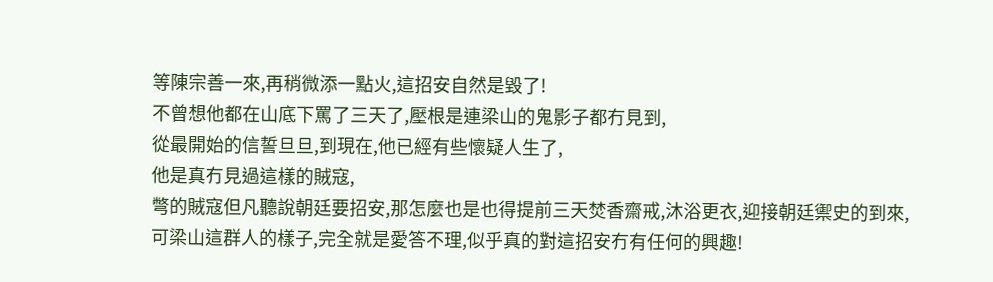等陳宗善一來,再稍微添一點火,這招安自然是毀了!
不曾想他都在山底下罵了三天了,壓根是連梁山的鬼影子都冇見到,
從最開始的信誓旦旦,到現在,他已經有些懷疑人生了,
他是真冇見過這樣的賊寇,
彆的賊寇但凡聽說朝廷要招安,那怎麼也是也得提前三天焚香齋戒,沐浴更衣,迎接朝廷禦史的到來,
可梁山這群人的樣子,完全就是愛答不理,似乎真的對這招安冇有任何的興趣!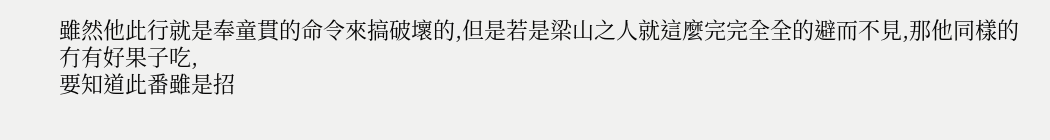雖然他此行就是奉童貫的命令來搞破壞的,但是若是梁山之人就這麼完完全全的避而不見,那他同樣的冇有好果子吃,
要知道此番雖是招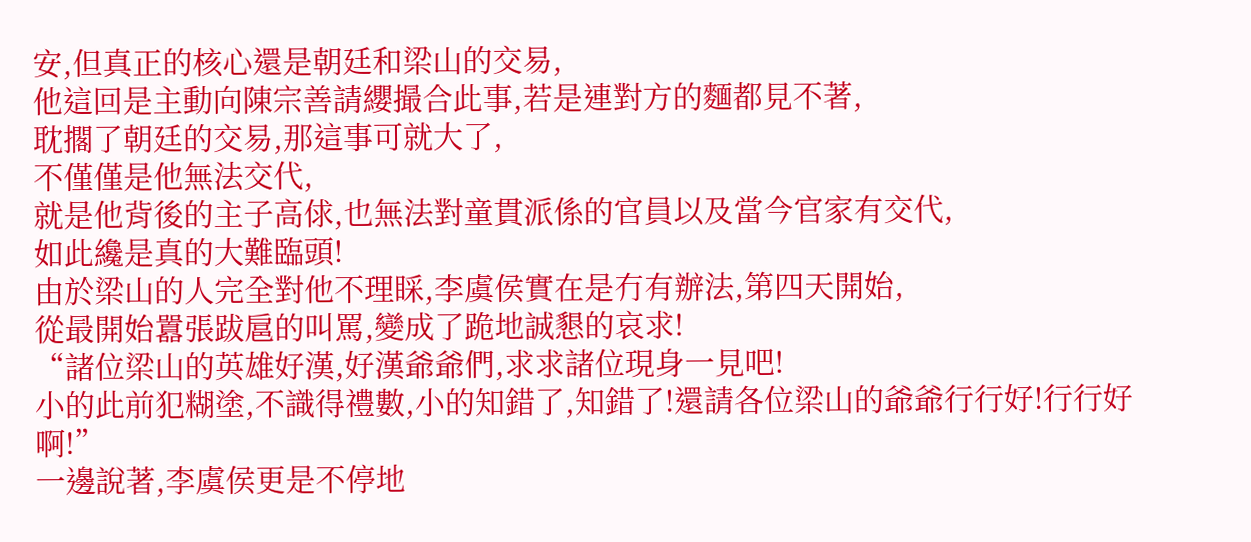安,但真正的核心還是朝廷和梁山的交易,
他這回是主動向陳宗善請纓撮合此事,若是連對方的麵都見不著,
耽擱了朝廷的交易,那這事可就大了,
不僅僅是他無法交代,
就是他背後的主子高俅,也無法對童貫派係的官員以及當今官家有交代,
如此纔是真的大難臨頭!
由於梁山的人完全對他不理睬,李虞侯實在是冇有辦法,第四天開始,
從最開始囂張跋扈的叫罵,變成了跪地誠懇的哀求!
“諸位梁山的英雄好漢,好漢爺爺們,求求諸位現身一見吧!
小的此前犯糊塗,不識得禮數,小的知錯了,知錯了!還請各位梁山的爺爺行行好!行行好啊!”
一邊說著,李虞侯更是不停地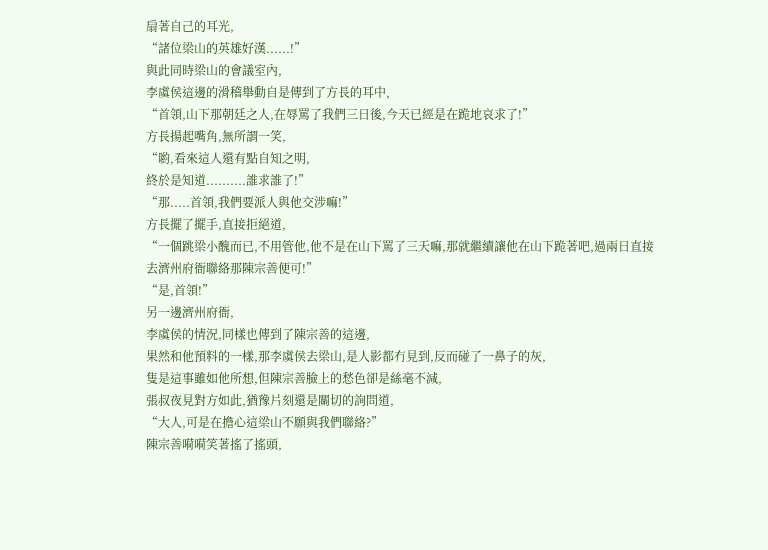扇著自己的耳光,
“諸位梁山的英雄好漢......!”
與此同時梁山的會議室內,
李虞侯這邊的滑稽舉動自是傳到了方長的耳中,
“首領,山下那朝廷之人,在辱罵了我們三日後,今天已經是在跪地哀求了!”
方長揚起嘴角,無所謂一笑,
“喲,看來這人還有點自知之明,
終於是知道..........誰求誰了!”
“那.....首領,我們要派人與他交涉嘛!”
方長擺了擺手,直接拒絕道,
“一個跳梁小醜而已,不用管他,他不是在山下罵了三天嘛,那就繼續讓他在山下跪著吧,過兩日直接去濟州府衙聯絡那陳宗善便可!”
“是,首領!”
另一邊濟州府衙,
李虞侯的情況,同樣也傳到了陳宗善的這邊,
果然和他預料的一樣,那李虞侯去梁山,是人影都冇見到,反而碰了一鼻子的灰,
隻是這事雖如他所想,但陳宗善臉上的愁色卻是絲毫不減,
張叔夜見對方如此,猶豫片刻還是關切的詢問道,
“大人,可是在擔心這梁山不願與我們聯絡?”
陳宗善嗬嗬笑著搖了搖頭,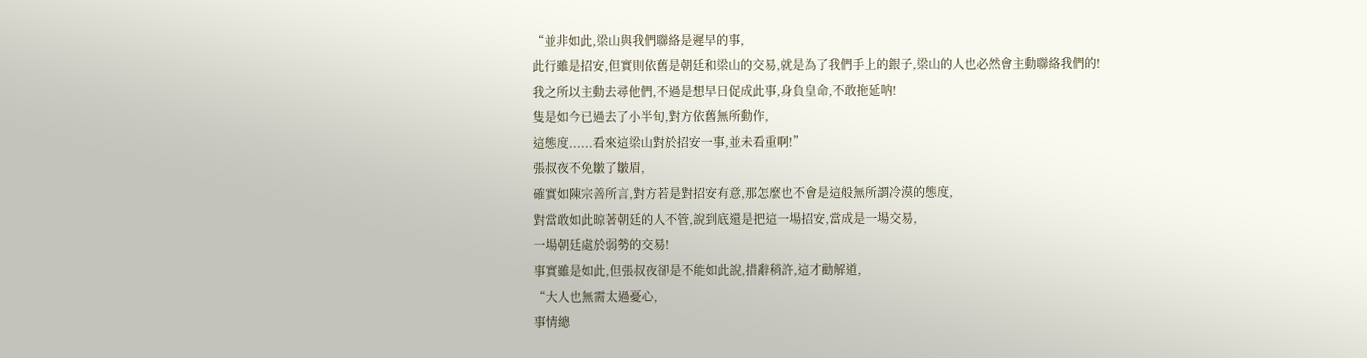“並非如此,梁山與我們聯絡是遲早的事,
此行雖是招安,但實則依舊是朝廷和梁山的交易,就是為了我們手上的銀子,梁山的人也必然會主動聯絡我們的!
我之所以主動去尋他們,不過是想早日促成此事,身負皇命,不敢拖延呐!
隻是如今已過去了小半旬,對方依舊無所動作,
這態度......看來這梁山對於招安一事,並未看重啊!”
張叔夜不免皺了皺眉,
確實如陳宗善所言,對方若是對招安有意,那怎麼也不會是這般無所謂冷漠的態度,
對當敢如此晾著朝廷的人不管,說到底還是把這一場招安,當成是一場交易,
一場朝廷處於弱勢的交易!
事實雖是如此,但張叔夜卻是不能如此說,措辭稍許,這才勸解道,
“大人也無需太過憂心,
事情總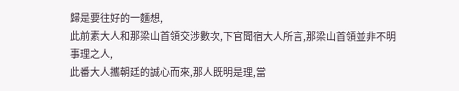歸是要往好的一麵想,
此前素大人和那梁山首領交涉數次,下官聞宿大人所言,那梁山首領並非不明事理之人,
此番大人攜朝廷的誠心而來,那人既明是理,當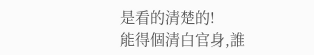是看的清楚的!
能得個清白官身,誰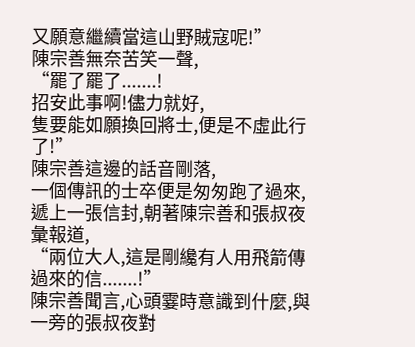又願意繼續當這山野賊寇呢!”
陳宗善無奈苦笑一聲,
“罷了罷了.......!
招安此事啊!儘力就好,
隻要能如願換回將士,便是不虛此行了!”
陳宗善這邊的話音剛落,
一個傳訊的士卒便是匆匆跑了過來,
遞上一張信封,朝著陳宗善和張叔夜彙報道,
“兩位大人,這是剛纔有人用飛箭傳過來的信.......!”
陳宗善聞言,心頭霎時意識到什麼,與一旁的張叔夜對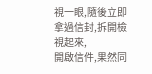視一眼,隨後立即拿過信封,拆開檢視起來,
開啟信件,果然同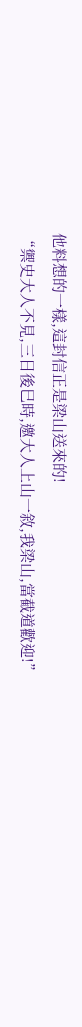他料想的一樣,這封信正是梁山送來的!
“禦史大人不見,三日後巳時,邀大人上山一敘,我梁山,當截道歡迎!”